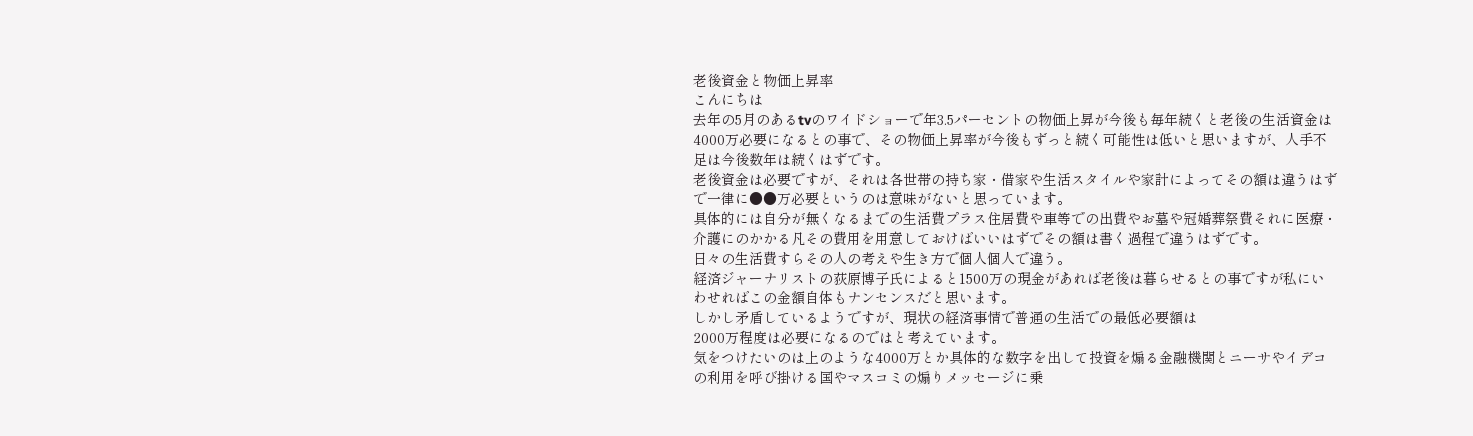老後資金と物価上昇率
こんにちは
去年の5月のあるtvのワイドショーで年3.5パーセントの物価上昇が今後も毎年続くと老後の生活資金は4000万必要になるとの事で、その物価上昇率が今後もずっと続く可能性は低いと思いますが、人手不足は今後数年は続くはずです。
老後資金は必要ですが、それは各世帯の持ち家・借家や生活スタイルや家計によってその額は違うはずで一律に●●万必要というのは意味がないと思っています。
具体的には自分が無くなるまでの生活費プラス住居費や車等での出費やお墓や冠婚葬祭費それに医療・介護にのかかる凡その費用を用意しておけばいいはずでその額は書く過程で違うはずです。
日々の生活費すらその人の考えや生き方で個人個人で違う。
経済ジャーナリストの荻原博子氏によると1500万の現金があれば老後は暮らせるとの事ですが私にいわせればこの金額自体もナンセンスだと思います。
しかし矛盾しているようですが、現状の経済事情で普通の生活での最低必要額は
2000万程度は必要になるのではと考えています。
気をつけたいのは上のような4000万とか具体的な数字を出して投資を煽る金融機関とニーサやイデコの利用を呼び掛ける国やマスコミの煽りメッセージに乗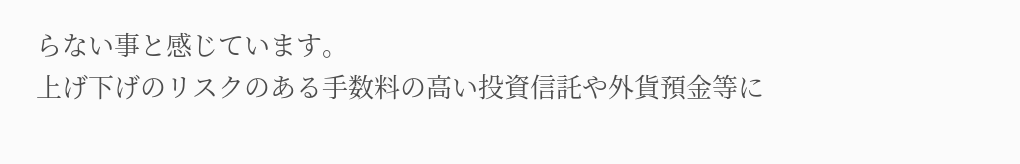らない事と感じています。
上げ下げのリスクのある手数料の高い投資信託や外貨預金等に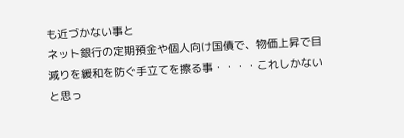も近づかない事と
ネット銀行の定期預金や個人向け国債で、物価上昇で目減りを緩和を防ぐ手立てを擦る事・・・・これしかないと思っ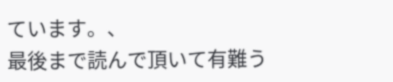ています。、
最後まで読んで頂いて有難う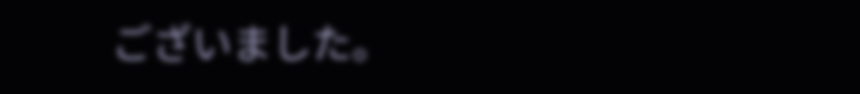ございました。